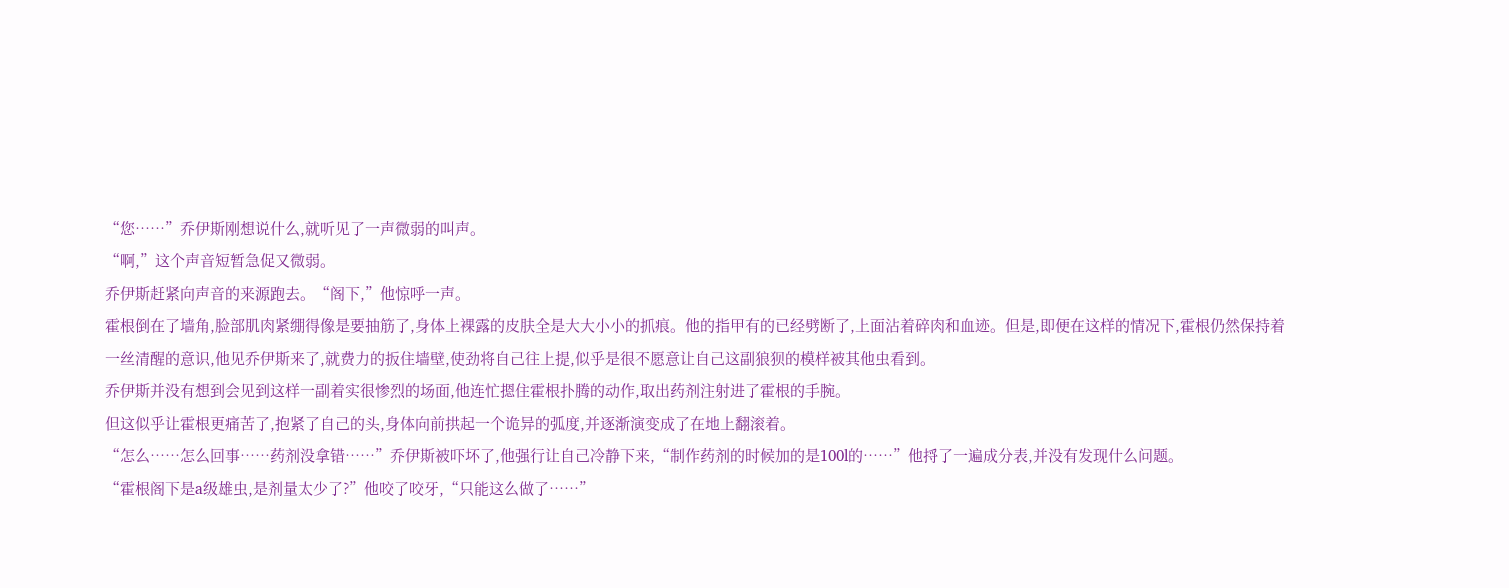“您……”乔伊斯刚想说什么,就听见了一声微弱的叫声。
“啊,”这个声音短暂急促又微弱。
乔伊斯赶紧向声音的来源跑去。“阁下,”他惊呼一声。
霍根倒在了墙角,脸部肌肉紧绷得像是要抽筋了,身体上裸露的皮肤全是大大小小的抓痕。他的指甲有的已经劈断了,上面沾着碎肉和血迹。但是,即便在这样的情况下,霍根仍然保持着一丝清醒的意识,他见乔伊斯来了,就费力的扳住墙壁,使劲将自己往上提,似乎是很不愿意让自己这副狼狈的模样被其他虫看到。
乔伊斯并没有想到会见到这样一副着实很惨烈的场面,他连忙摁住霍根扑腾的动作,取出药剂注射进了霍根的手腕。
但这似乎让霍根更痛苦了,抱紧了自己的头,身体向前拱起一个诡异的弧度,并逐渐演变成了在地上翻滚着。
“怎么……怎么回事……药剂没拿错……”乔伊斯被吓坏了,他强行让自己冷静下来,“制作药剂的时候加的是100l的……”他捋了一遍成分表,并没有发现什么问题。
“霍根阁下是a级雄虫,是剂量太少了?”他咬了咬牙,“只能这么做了……”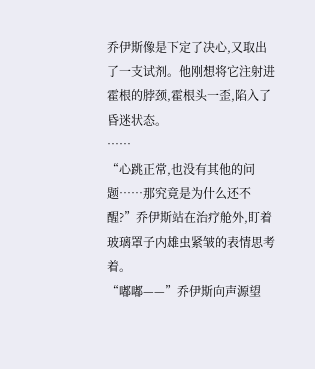乔伊斯像是下定了决心,又取出了一支试剂。他刚想将它注射进霍根的脖颈,霍根头一歪,陷入了昏迷状态。
……
“心跳正常,也没有其他的问题……那究竟是为什么还不醒?”乔伊斯站在治疗舱外,盯着玻璃罩子内雄虫紧皱的表情思考着。
“嘟嘟——”乔伊斯向声源望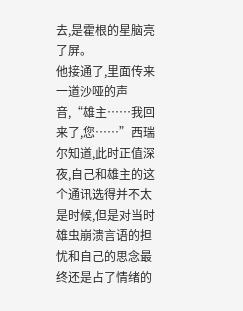去,是霍根的星脑亮了屏。
他接通了,里面传来一道沙哑的声音,“雄主……我回来了,您……”西瑞尔知道,此时正值深夜,自己和雄主的这个通讯选得并不太是时候,但是对当时雄虫崩溃言语的担忧和自己的思念最终还是占了情绪的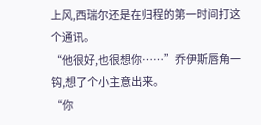上风,西瑞尔还是在归程的第一时间打这个通讯。
“他很好,也很想你……”乔伊斯唇角一钩,想了个小主意出来。
“你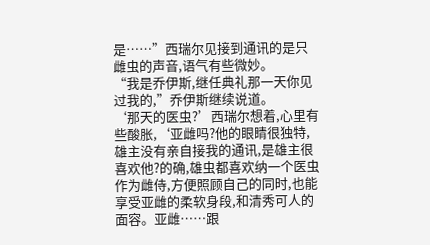是……”西瑞尔见接到通讯的是只雌虫的声音,语气有些微妙。
“我是乔伊斯,继任典礼那一天你见过我的,”乔伊斯继续说道。
‘那天的医虫?’西瑞尔想着,心里有些酸胀,‘亚雌吗?他的眼睛很独特,雄主没有亲自接我的通讯,是雄主很喜欢他?的确,雄虫都喜欢纳一个医虫作为雌侍,方便照顾自己的同时,也能享受亚雌的柔软身段,和清秀可人的面容。亚雌……跟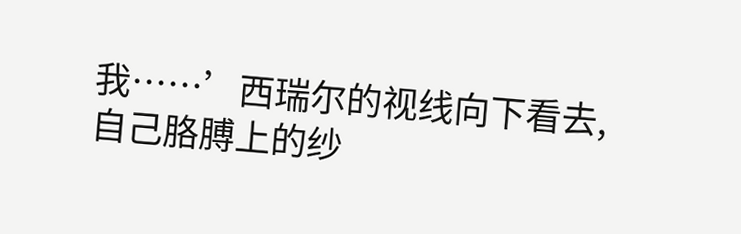我……’西瑞尔的视线向下看去,自己胳膊上的纱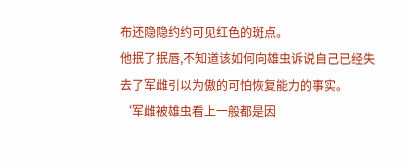布还隐隐约约可见红色的斑点。
他抿了抿唇,不知道该如何向雄虫诉说自己已经失去了军雌引以为傲的可怕恢复能力的事实。
‘军雌被雄虫看上一般都是因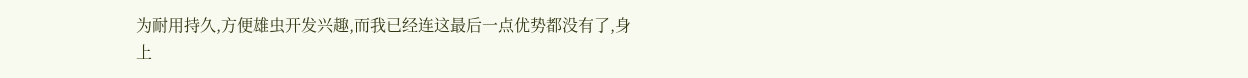为耐用持久,方便雄虫开发兴趣,而我已经连这最后一点优势都没有了,身上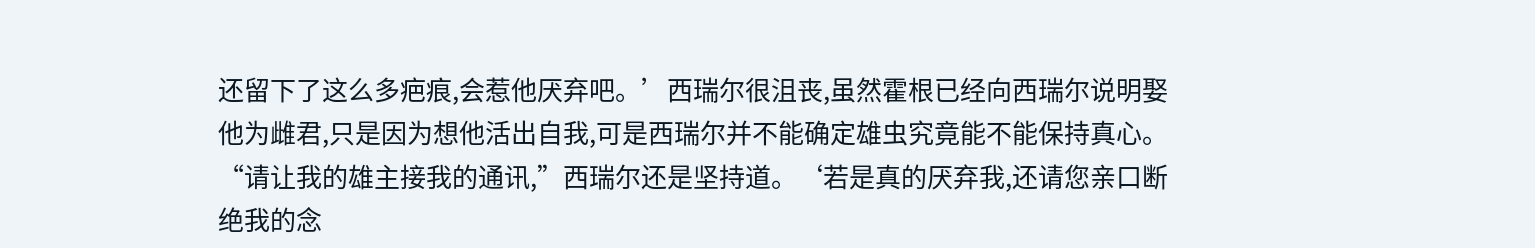还留下了这么多疤痕,会惹他厌弃吧。’西瑞尔很沮丧,虽然霍根已经向西瑞尔说明娶他为雌君,只是因为想他活出自我,可是西瑞尔并不能确定雄虫究竟能不能保持真心。
“请让我的雄主接我的通讯,”西瑞尔还是坚持道。‘若是真的厌弃我,还请您亲口断绝我的念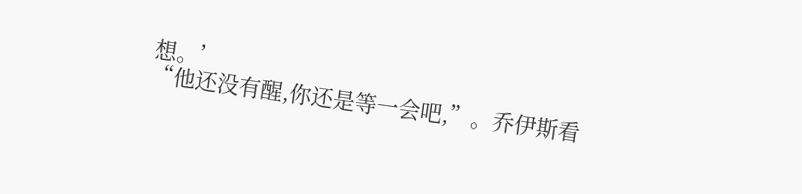想。’
“他还没有醒,你还是等一会吧,”。乔伊斯看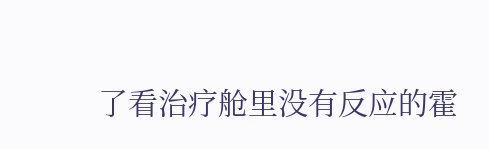了看治疗舱里没有反应的霍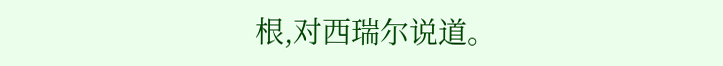根,对西瑞尔说道。